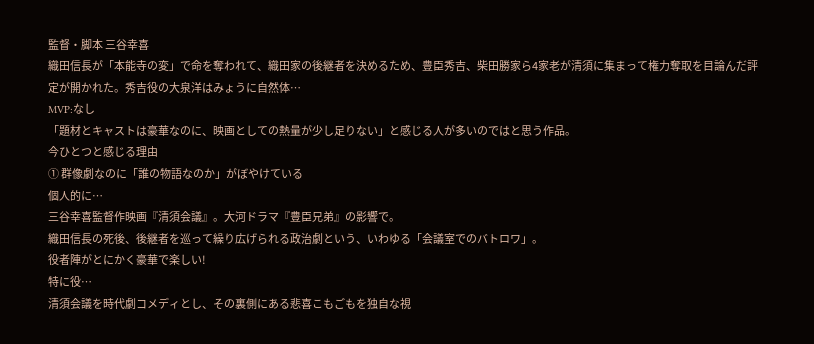監督・脚本 三谷幸喜
織田信長が「本能寺の変」で命を奪われて、織田家の後継者を決めるため、豊臣秀吉、柴田勝家ら4家老が清須に集まって権力奪取を目論んだ評定が開かれた。秀吉役の大泉洋はみょうに自然体…
MVP:なし
「題材とキャストは豪華なのに、映画としての熱量が少し足りない」と感じる人が多いのではと思う作品。
今ひとつと感じる理由
① 群像劇なのに「誰の物語なのか」がぼやけている
個人的に…
三谷幸喜監督作映画『清須会議』。大河ドラマ『豊臣兄弟』の影響で。
織田信長の死後、後継者を巡って繰り広げられる政治劇という、いわゆる「会議室でのバトロワ」。
役者陣がとにかく豪華で楽しい!
特に役…
清須会議を時代劇コメディとし、その裏側にある悲喜こもごもを独自な視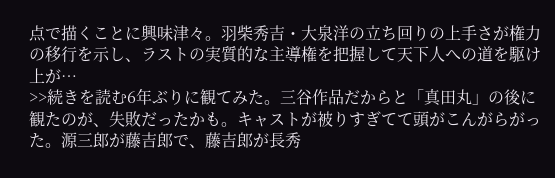点で描くことに興味津々。羽柴秀吉・大泉洋の立ち回りの上手さが権力の移行を示し、ラストの実質的な主導権を把握して天下人への道を駆け上が…
>>続きを読む6年ぶりに観てみた。三谷作品だからと「真田丸」の後に観たのが、失敗だったかも。キャストが被りすぎてて頭がこんがらがった。源三郎が藤吉郎で、藤吉郎が長秀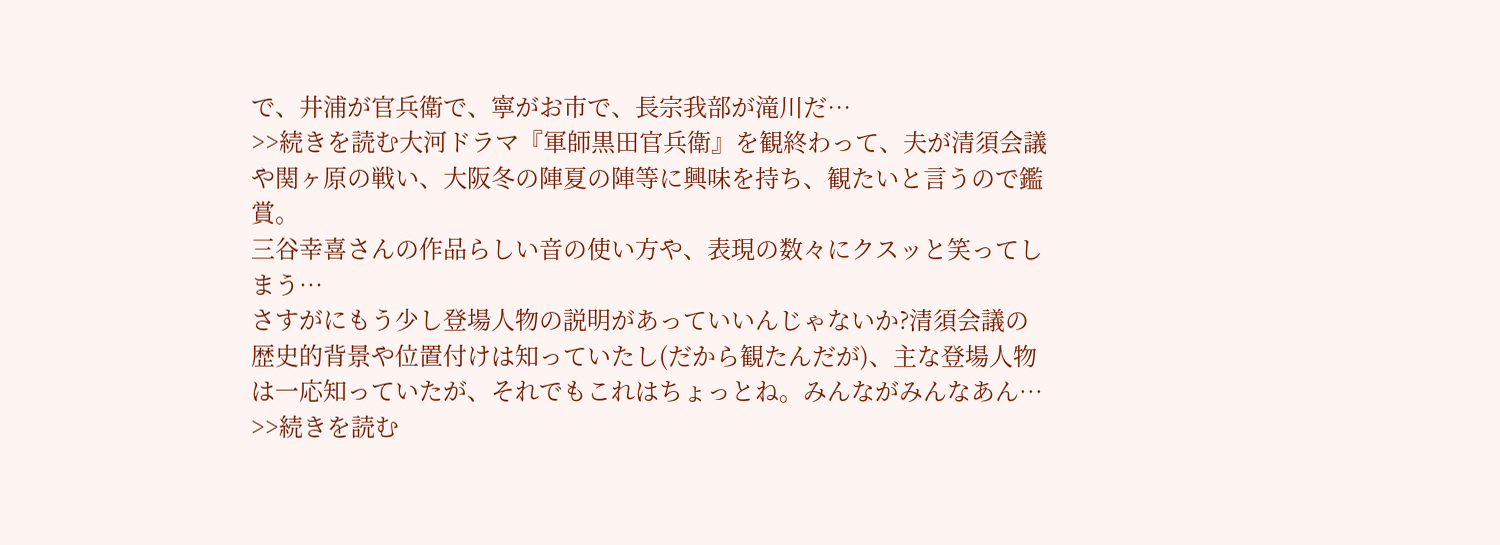で、井浦が官兵衛で、寧がお市で、長宗我部が滝川だ…
>>続きを読む大河ドラマ『軍師黒田官兵衛』を観終わって、夫が清須会議や関ヶ原の戦い、大阪冬の陣夏の陣等に興味を持ち、観たいと言うので鑑賞。
三谷幸喜さんの作品らしい音の使い方や、表現の数々にクスッと笑ってしまう…
さすがにもう少し登場人物の説明があっていいんじゃないか?清須会議の歴史的背景や位置付けは知っていたし(だから観たんだが)、主な登場人物は一応知っていたが、それでもこれはちょっとね。みんながみんなあん…
>>続きを読む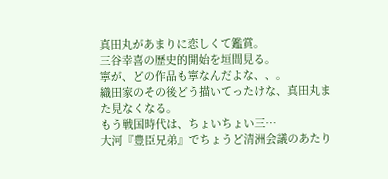真田丸があまりに恋しくて鑑賞。
三谷幸喜の歴史的開始を垣間見る。
寧が、どの作品も寧なんだよな、、。
織田家のその後どう描いてったけな、真田丸また見なくなる。
もう戦国時代は、ちょいちょい三…
大河『豊臣兄弟』でちょうど清洲会議のあたり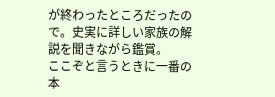が終わったところだったので。史実に詳しい家族の解説を聞きながら鑑賞。
ここぞと言うときに一番の本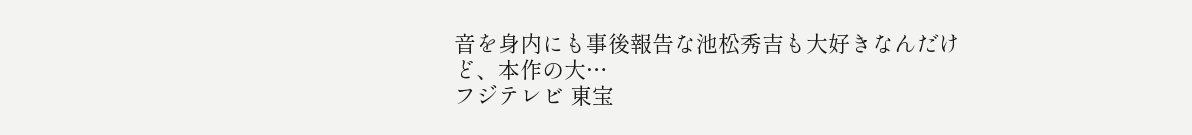音を身内にも事後報告な池松秀吉も大好きなんだけど、本作の大…
フジテレビ 東宝